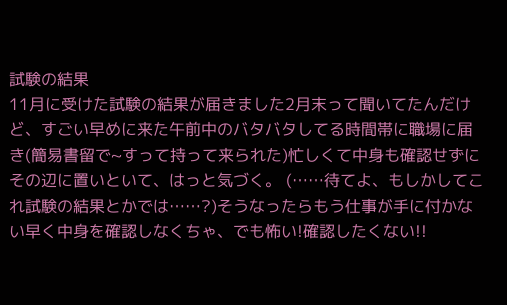試験の結果
11月に受けた試験の結果が届きました2月末って聞いてたんだけど、すごい早めに来た午前中のバタバタしてる時間帯に職場に届き(簡易書留で~すって持って来られた)忙しくて中身も確認せずにその辺に置いといて、はっと気づく。 (……待てよ、もしかしてこれ試験の結果とかでは……?)そうなったらもう仕事が手に付かない早く中身を確認しなくちゃ、でも怖い!確認したくない!!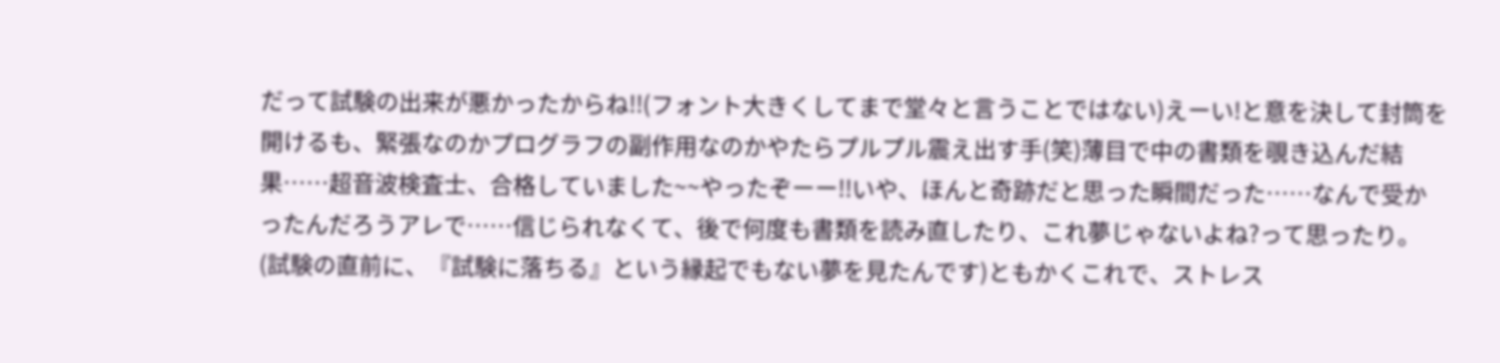だって試験の出来が悪かったからね!!(フォント大きくしてまで堂々と言うことではない)えーい!と意を決して封筒を開けるも、緊張なのかプログラフの副作用なのかやたらプルプル震え出す手(笑)薄目で中の書類を覗き込んだ結果……超音波検査士、合格していました~~やったぞーー!!いや、ほんと奇跡だと思った瞬間だった……なんで受かったんだろうアレで……信じられなくて、後で何度も書類を読み直したり、これ夢じゃないよね?って思ったり。(試験の直前に、『試験に落ちる』という縁起でもない夢を見たんです)ともかくこれで、ストレス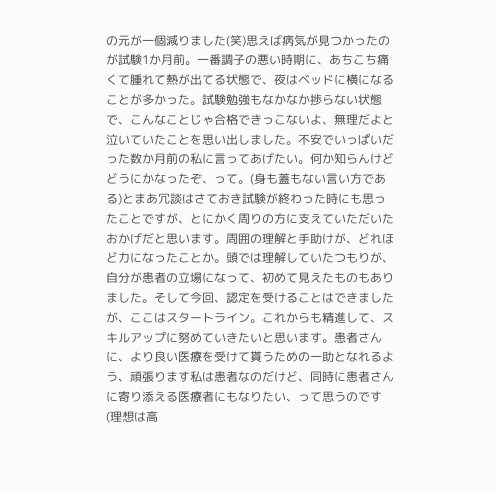の元が一個減りました(笑)思えば病気が見つかったのが試験1か月前。一番調子の悪い時期に、あちこち痛くて腫れて熱が出てる状態で、夜はベッドに横になることが多かった。試験勉強もなかなか捗らない状態で、こんなことじゃ合格できっこないよ、無理だよと泣いていたことを思い出しました。不安でいっぱいだった数か月前の私に言ってあげたい。何か知らんけどどうにかなったぞ、って。(身も蓋もない言い方である)とまあ冗談はさておき試験が終わった時にも思ったことですが、とにかく周りの方に支えていただいたおかげだと思います。周囲の理解と手助けが、どれほど力になったことか。頭では理解していたつもりが、自分が患者の立場になって、初めて見えたものもありました。そして今回、認定を受けることはできましたが、ここはスタートライン。これからも精進して、スキルアップに努めていきたいと思います。患者さんに、より良い医療を受けて貰うための一助となれるよう、頑張ります私は患者なのだけど、同時に患者さんに寄り添える医療者にもなりたい、って思うのです(理想は高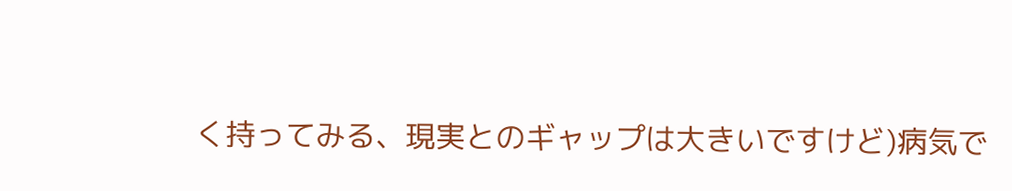く持ってみる、現実とのギャップは大きいですけど)病気で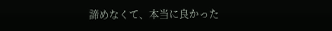諦めなくて、本当に良かった